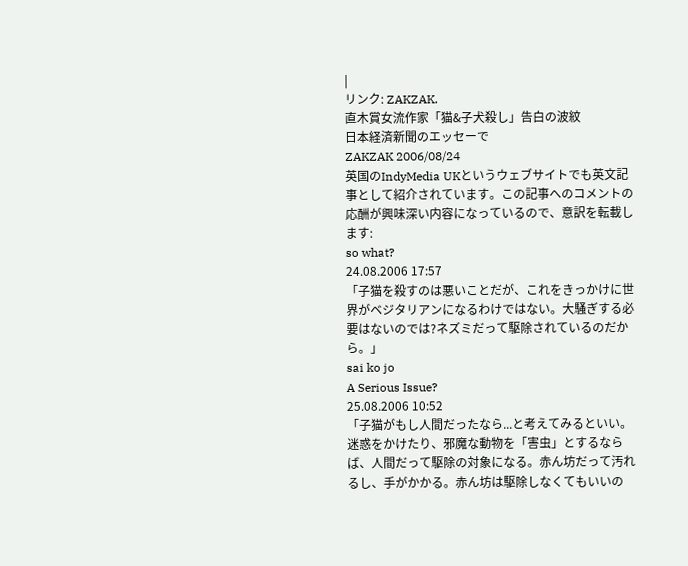|
リンク: ZAKZAK.
直木賞女流作家「猫&子犬殺し」告白の波紋
日本経済新聞のエッセーで
ZAKZAK 2006/08/24
英国のIndyMedia UKというウェブサイトでも英文記事として紹介されています。この記事へのコメントの応酬が興味深い内容になっているので、意訳を転載します:
so what?
24.08.2006 17:57
「子猫を殺すのは悪いことだが、これをきっかけに世界がベジタリアンになるわけではない。大騒ぎする必要はないのでは?ネズミだって駆除されているのだから。」
sai ko jo
A Serious Issue?
25.08.2006 10:52
「子猫がもし人間だったなら...と考えてみるといい。迷惑をかけたり、邪魔な動物を「害虫」とするならば、人間だって駆除の対象になる。赤ん坊だって汚れるし、手がかかる。赤ん坊は駆除しなくてもいいの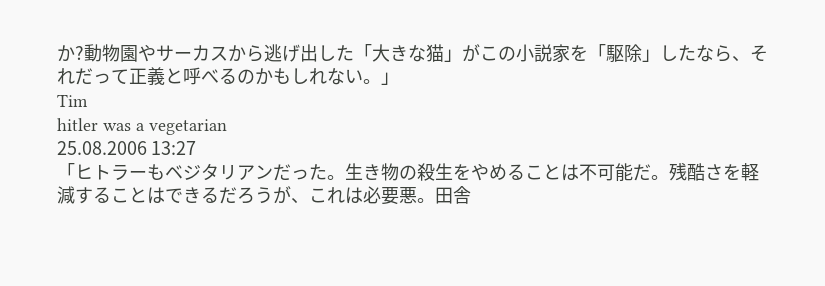か?動物園やサーカスから逃げ出した「大きな猫」がこの小説家を「駆除」したなら、それだって正義と呼べるのかもしれない。」
Tim
hitler was a vegetarian
25.08.2006 13:27
「ヒトラーもベジタリアンだった。生き物の殺生をやめることは不可能だ。残酷さを軽減することはできるだろうが、これは必要悪。田舎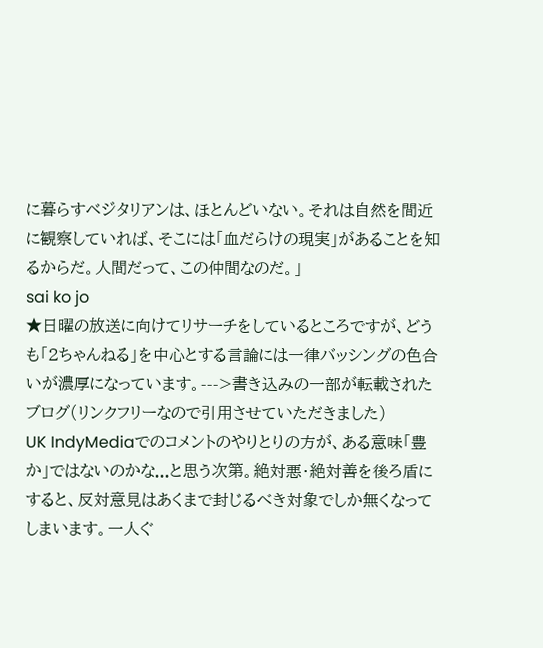に暮らすベジタリアンは、ほとんどいない。それは自然を間近に観察していれば、そこには「血だらけの現実」があることを知るからだ。人間だって、この仲間なのだ。」
sai ko jo
★日曜の放送に向けてリサーチをしているところですが、どうも「2ちゃんねる」を中心とする言論には一律バッシングの色合いが濃厚になっています。--->書き込みの一部が転載されたブログ(リンクフリーなので引用させていただきました)
UK IndyMediaでのコメントのやりとりの方が、ある意味「豊か」ではないのかな...と思う次第。絶対悪・絶対善を後ろ盾にすると、反対意見はあくまで封じるべき対象でしか無くなってしまいます。一人ぐ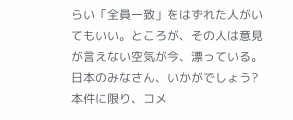らい「全員一致」をはずれた人がいてもいい。ところが、その人は意見が言えない空気が今、漂っている。
日本のみなさん、いかがでしょう?本件に限り、コメ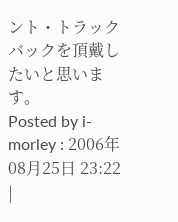ント・トラックバックを頂戴したいと思います。
Posted by i-morley : 2006年08月25日 23:22
|